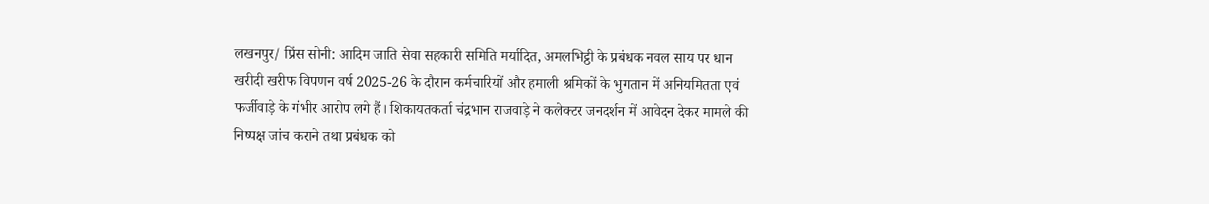लखनपुर/ प्रिंस सोनी: आदिम जाति सेवा सहकारी समिति मर्यादित, अमलभिट्ठी के प्रबंधक नवल साय पर धान खरीदी खरीफ विपणन वर्ष 2025-26 के दौरान कर्मचारियों और हमाली श्रमिकों के भुगतान में अनियमितता एवं फर्जीवाड़े के गंभीर आरोप लगे हैं। शिकायतकर्ता चंद्रभान राजवाड़े ने कलेक्टर जनदर्शन में आवेदन देकर मामले की निष्पक्ष जांच कराने तथा प्रबंधक को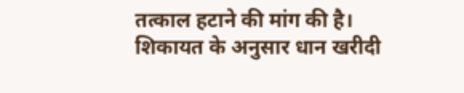तत्काल हटाने की मांग की है।
शिकायत के अनुसार धान खरीदी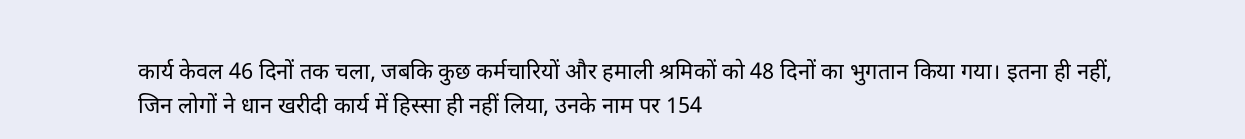कार्य केवल 46 दिनों तक चला, जबकि कुछ कर्मचारियों और हमाली श्रमिकों को 48 दिनों का भुगतान किया गया। इतना ही नहीं, जिन लोगों ने धान खरीदी कार्य में हिस्सा ही नहीं लिया, उनके नाम पर 154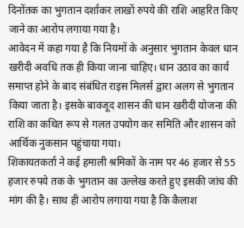दिनोंतक का भुगतान दर्शाकर लाखों रुपये की राशि आहरित किए जाने का आरोप लगाया गया है।
आवेदन में कहा गया है कि नियमों के अनुसार भुगतान केवल धान खरीदी अवधि तक ही किया जाना चाहिए। धान उठाव का कार्य समाप्त होने के बाद संबंधित राइस मिलर्स द्वारा अलग से भुगतान किया जाता है। इसके बावजूद शासन की धान खरीदी योजना की राशि का कथित रूप से गलत उपयोग कर समिति और शासन को आर्थिक नुकसान पहुंचाया गया।
शिकायतकर्ता ने कई हमाली श्रमिकों के नाम पर 46 हजार से 55 हजार रुपये तक के भुगतान का उल्लेख करते हुए इसकी जांच की मांग की है। साथ ही आरोप लगाया गया है कि कैलाश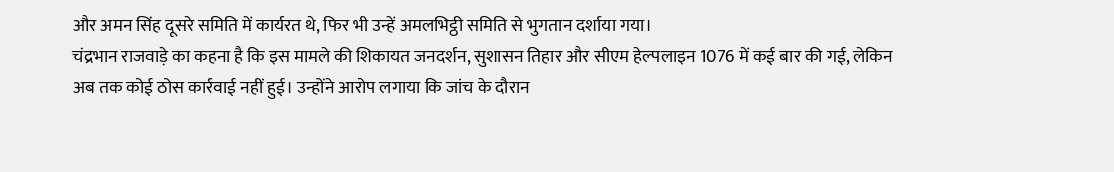और अमन सिंह दूसरे समिति में कार्यरत थे, फिर भी उन्हें अमलभिट्ठी समिति से भुगतान दर्शाया गया।
चंद्रभान राजवाड़े का कहना है कि इस मामले की शिकायत जनदर्शन, सुशासन तिहार और सीएम हेल्पलाइन 1076 में कई बार की गई, लेकिन अब तक कोई ठोस कार्रवाई नहीं हुई। उन्होंने आरोप लगाया कि जांच के दौरान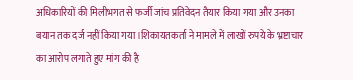अधिकारियों की मिलीभगत से फर्जी जांच प्रतिवेदन तैयार किया गया और उनका बयान तक दर्ज नहीं किया गया।शिकायतकर्ता ने मामले में लाखों रुपये के भ्रष्टाचार का आरोप लगाते हुए मांग की है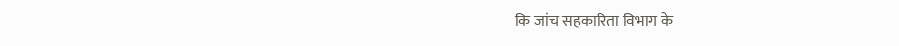कि जांच सहकारिता विभाग के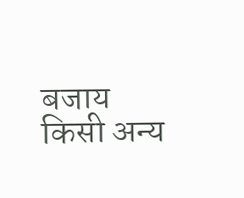बजाय किसी अन्य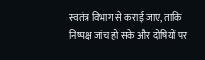स्वतंत्र विभाग से कराई जाए, ताकि निष्पक्ष जांच हो सके और दोषियों पर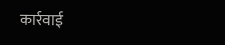कार्रवाई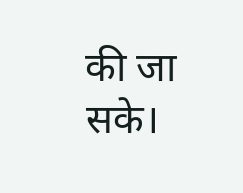की जा सके।